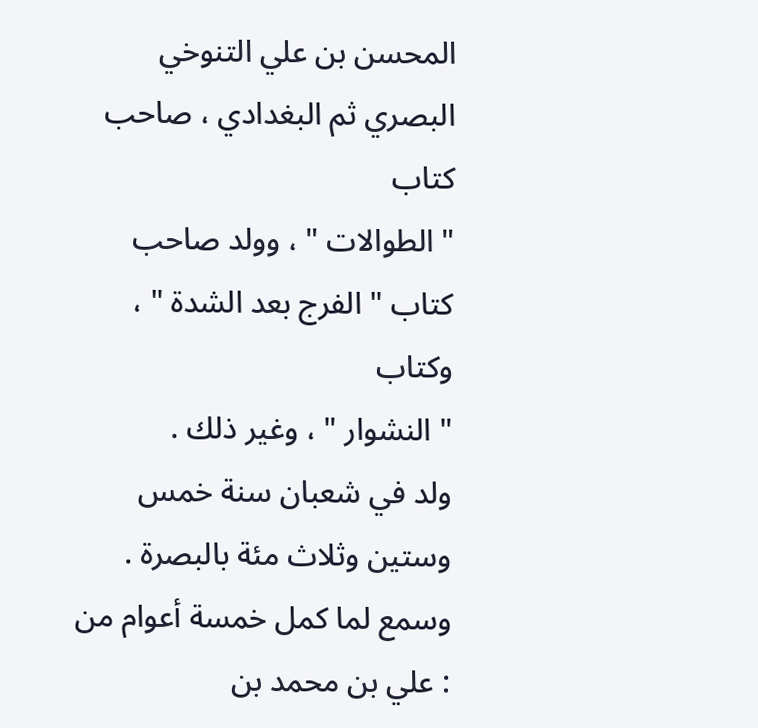المحسن بن علي التنوخي البصري ثم البغدادي ، صاحب كتاب
" الطوالات " ، وولد صاحب كتاب " الفرج بعد الشدة " ، وكتاب
" النشوار " ، وغير ذلك .
ولد في شعبان سنة خمس وستين وثلاث مئة بالبصرة .
وسمع لما كمل خمسة أعوام من : علي بن محمد بن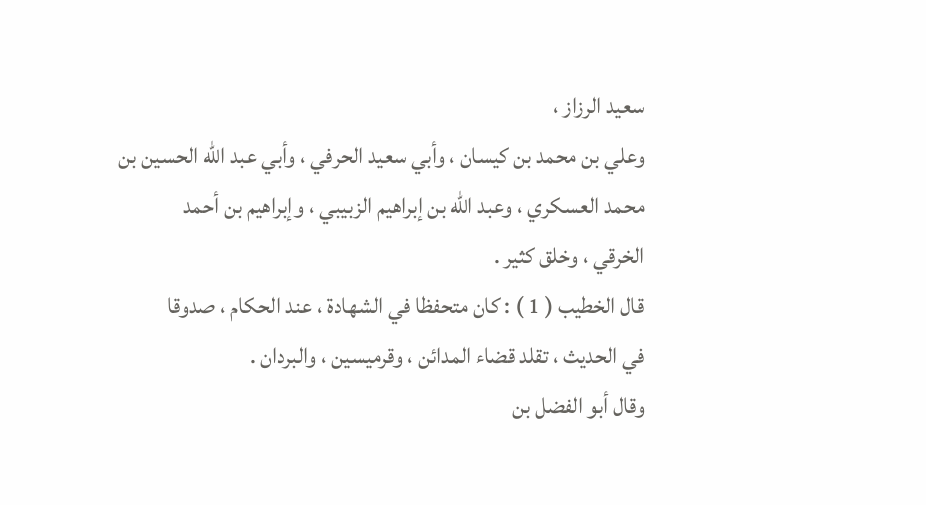سعيد الرزاز ،
وعلي بن محمد بن كيسان ، وأبي سعيد الحرفي ، وأبي عبد الله الحسين بن
محمد العسكري ، وعبد الله بن إبراهيم الزبيبي ، وإبراهيم بن أحمد
الخرقي ، وخلق كثير .
قال الخطيب ( 1 ) : كان متحفظا في الشهادة ، عند الحكام ، صدوقا
في الحديث ، تقلد قضاء المدائن ، وقرميسين ، والبردان .
وقال أبو الفضل بن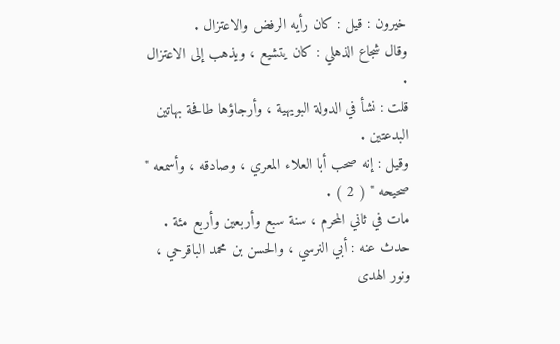خيرون : قيل : كان رأيه الرفض والاعتزال .
وقال شجاع الذهلي : كان يتشيع ، ويذهب إلى الاعتزال .
قلت : نشأ في الدولة البويهية ، وأرجاؤها طافحة بهاتين البدعتين .
وقيل : إنه صحب أبا العلاء المعري ، وصادقه ، وأسمعه " صحيحه " ( 2 ) .
مات في ثاني المحرم ، سنة سبع وأربعين وأربع مئة .
حدث عنه : أبي النرسي ، والحسن بن محمد الباقرحي ، ونور الهدى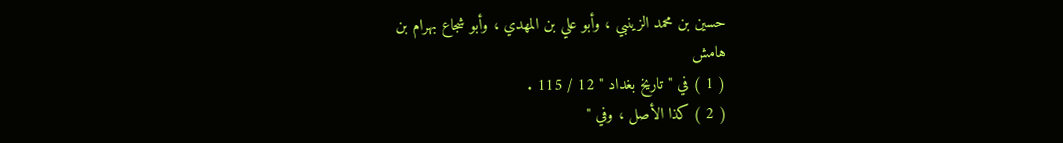حسين بن محمد الزينبي ، وأبو علي بن المهدي ، وأبو شجاع بهرام بن
هامش
( 1 ) في " تاريخ بغداد " 12 / 115 .
( 2 ) كذا الأصل ، وفي "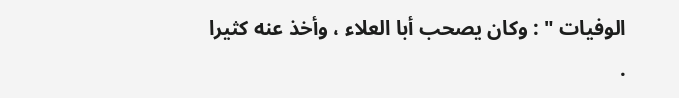الوفيات " : وكان يصحب أبا العلاء ، وأخذ عنه كثيرا .